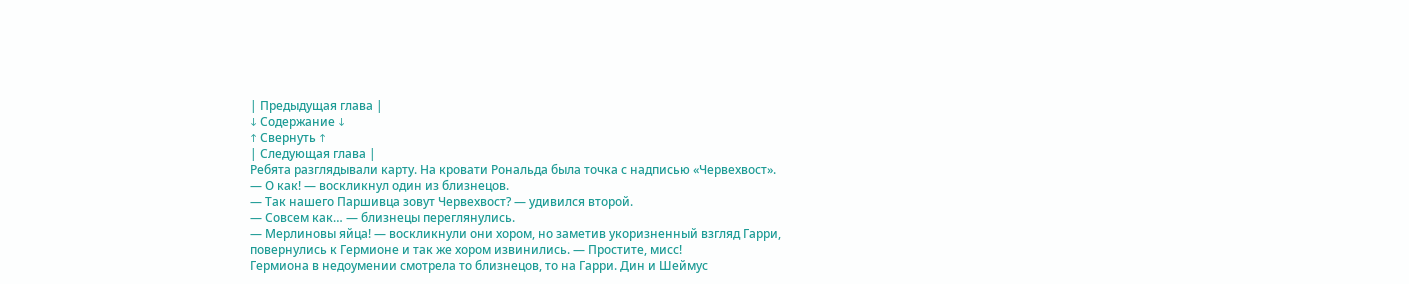| Предыдущая глава |
↓ Содержание ↓
↑ Свернуть ↑
| Следующая глава |
Ребята разглядывали карту. На кровати Рональда была точка с надписью «Червехвост».
— О как! — воскликнул один из близнецов.
— Так нашего Паршивца зовут Червехвост? — удивился второй.
— Совсем как… — близнецы переглянулись.
— Мерлиновы яйца! — воскликнули они хором, но заметив укоризненный взгляд Гарри, повернулись к Гермионе и так же хором извинились. — Простите, мисс!
Гермиона в недоумении смотрела то близнецов, то на Гарри. Дин и Шеймус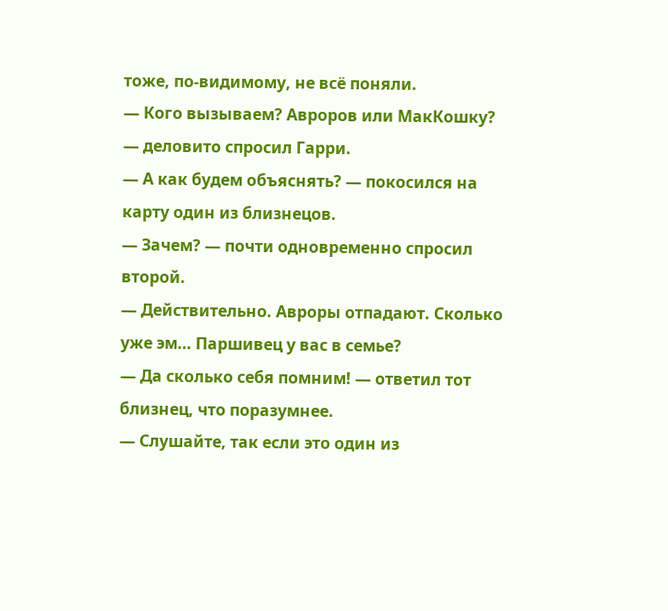тоже, по-видимому, не всё поняли.
— Кого вызываем? Авроров или МакКошку? — деловито спросил Гарри.
— А как будем объяснять? — покосился на карту один из близнецов.
— Зачем? — почти одновременно спросил второй.
— Действительно. Авроры отпадают. Сколько уже эм… Паршивец у вас в семье?
— Да сколько себя помним! — ответил тот близнец, что поразумнее.
— Слушайте, так если это один из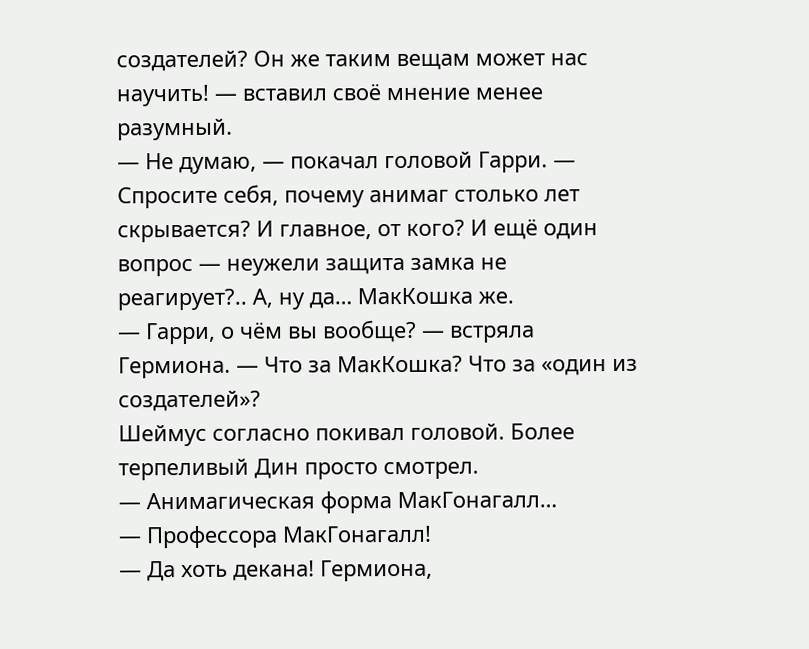создателей? Он же таким вещам может нас научить! — вставил своё мнение менее разумный.
— Не думаю, — покачал головой Гарри. — Спросите себя, почему анимаг столько лет скрывается? И главное, от кого? И ещё один вопрос — неужели защита замка не реагирует?.. А, ну да… МакКошка же.
— Гарри, о чём вы вообще? — встряла Гермиона. — Что за МакКошка? Что за «один из создателей»?
Шеймус согласно покивал головой. Более терпеливый Дин просто смотрел.
— Анимагическая форма МакГонагалл…
— Профессора МакГонагалл!
— Да хоть декана! Гермиона,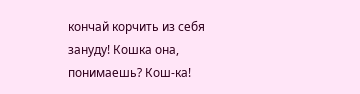кончай корчить из себя зануду! Кошка она, понимаешь? Кош-ка!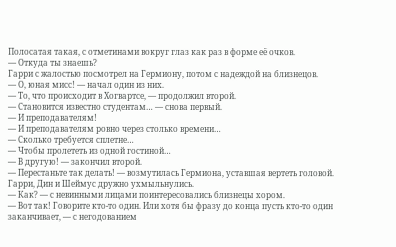Полосатая такая, с отметинами вокруг глаз как раз в форме её очков.
— Откуда ты знаешь?
Гарри с жалостью посмотрел на Гермиону, потом с надеждой на близнецов.
— О, юная мисс! — начал один из них.
— То, что происходит в Хогвартсе, — продолжил второй.
— Становится известно студентам… — снова первый.
— И преподавателям!
— И преподавателям ровно через столько времени…
— Сколько требуется сплетне…
— Чтобы пролететь из одной гостиной…
— В другую! — закончил второй.
— Перестаньте так делать! — возмутилась Гермиона, уставшая вертеть головой.
Гарри, Дин и Шеймус дружно ухмыльнулись.
— Как? — с невинными лицами поинтересовались близнецы хором.
— Вот так! Говорите кто-то один. Или хотя бы фразу до конца пусть кто-то один заканчивает, — с негодованием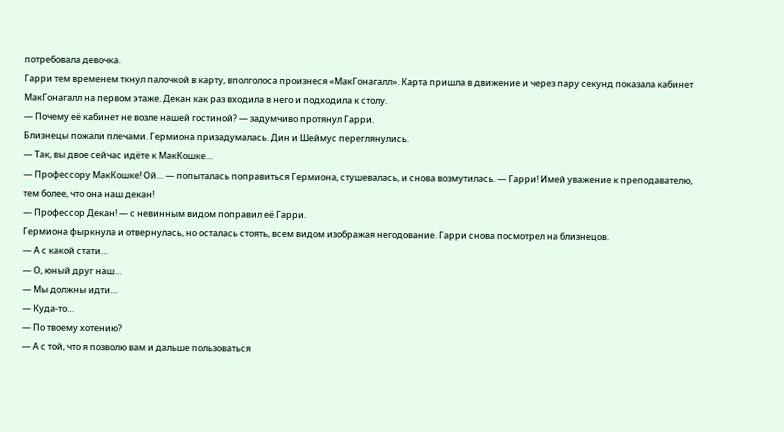потребовала девочка.
Гарри тем временем ткнул палочкой в карту, вполголоса произнеся «МакГонагалл». Карта пришла в движение и через пару секунд показала кабинет МакГонагалл на первом этаже. Декан как раз входила в него и подходила к столу.
— Почему её кабинет не возле нашей гостиной? — задумчиво протянул Гарри.
Близнецы пожали плечами. Гермиона призадумалась. Дин и Шеймус переглянулись.
— Так, вы двое сейчас идёте к МакКошке…
— Профессору МакКошке! Ой… — попыталась поправиться Гермиона, стушевалась, и снова возмутилась. — Гарри! Имей уважение к преподавателю, тем более, что она наш декан!
— Профессор Декан! — с невинным видом поправил её Гарри.
Гермиона фыркнула и отвернулась, но осталась стоять, всем видом изображая негодование. Гарри снова посмотрел на близнецов.
— А с какой стати…
— О, юный друг наш…
— Мы должны идти…
— Куда-то…
— По твоему хотению?
— А с той, что я позволю вам и дальше пользоваться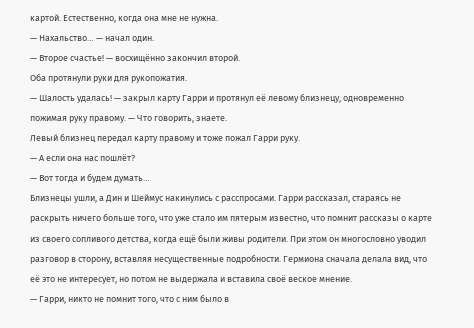картой. Естественно, когда она мне не нужна.
— Нахальство… — начал один.
— Второе счастье! — восхищённо закончил второй.
Оба протянули руки для рукопожатия.
— Шалость удалась! — закрыл карту Гарри и протянул её левому близнецу, одновременно пожимая руку правому. — Что говорить, знаете.
Левый близнец передал карту правому и тоже пожал Гарри руку.
— А если она нас пошлёт?
— Вот тогда и будем думать…
Близнецы ушли, а Дин и Шеймус накинулись с расспросами. Гарри рассказал, стараясь не раскрыть ничего больше того, что уже стало им пятерым известно, что помнит рассказы о карте из своего сопливого детства, когда ещё были живы родители. При этом он многословно уводил разговор в сторону, вставляя несущественные подробности. Гермиона сначала делала вид, что её это не интересует, но потом не выдержала и вставила своё веское мнение.
— Гарри, никто не помнит того, что с ним было в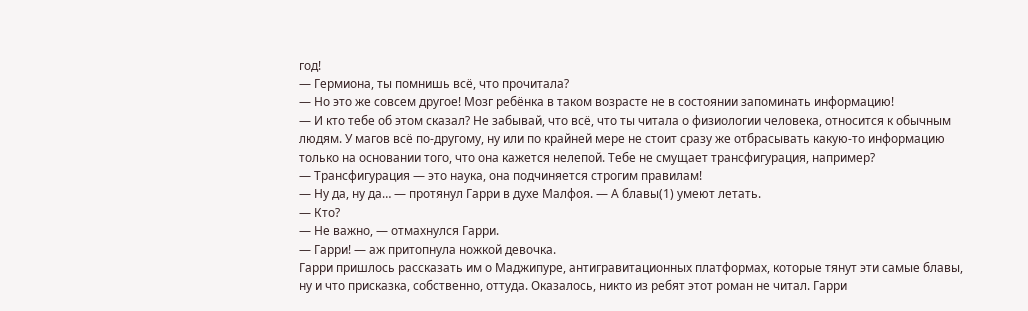год!
— Гермиона, ты помнишь всё, что прочитала?
— Но это же совсем другое! Мозг ребёнка в таком возрасте не в состоянии запоминать информацию!
— И кто тебе об этом сказал? Не забывай, что всё, что ты читала о физиологии человека, относится к обычным людям. У магов всё по-другому, ну или по крайней мере не стоит сразу же отбрасывать какую-то информацию только на основании того, что она кажется нелепой. Тебе не смущает трансфигурация, например?
— Трансфигурация — это наука, она подчиняется строгим правилам!
— Ну да, ну да… — протянул Гарри в духе Малфоя. — А блавы(1) умеют летать.
— Кто?
— Не важно, — отмахнулся Гарри.
— Гарри! — аж притопнула ножкой девочка.
Гарри пришлось рассказать им о Маджипуре, антигравитационных платформах, которые тянут эти самые блавы, ну и что присказка, собственно, оттуда. Оказалось, никто из ребят этот роман не читал. Гарри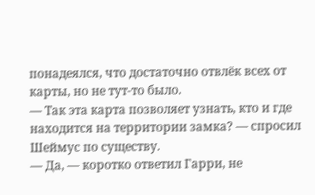понадеялся, что достаточно отвлёк всех от карты, но не тут-то было.
— Так эта карта позволяет узнать, кто и где находится на территории замка? — спросил Шеймус по существу.
— Да, — коротко ответил Гарри, не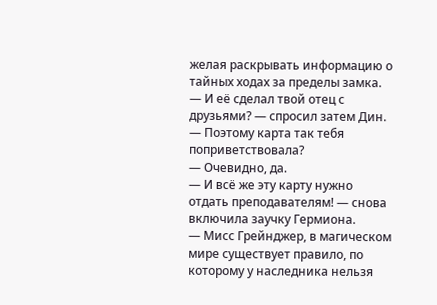желая раскрывать информацию о тайных ходах за пределы замка.
— И её сделал твой отец с друзьями? — спросил затем Дин. — Поэтому карта так тебя поприветствовала?
— Очевидно, да.
— И всё же эту карту нужно отдать преподавателям! — снова включила заучку Гермиона.
— Мисс Грейнджер, в магическом мире существует правило, по которому у наследника нельзя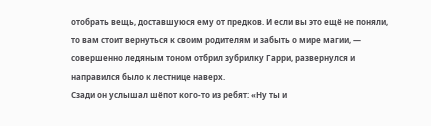отобрать вещь, доставшуюся ему от предков. И если вы это ещё не поняли, то вам стоит вернуться к своим родителям и забыть о мире магии, — совершенно ледяным тоном отбрил зубрилку Гарри, развернулся и направился было к лестнице наверх.
Сзади он услышал шёпот кого-то из ребят: «Ну ты и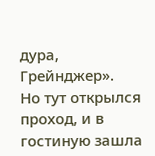дура, Грейнджер».
Но тут открылся проход, и в гостиную зашла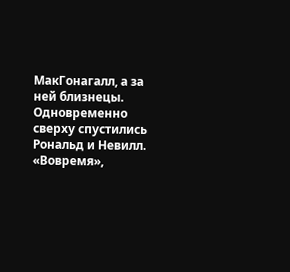МакГонагалл, а за ней близнецы. Одновременно сверху спустились Рональд и Невилл. «Вовремя»,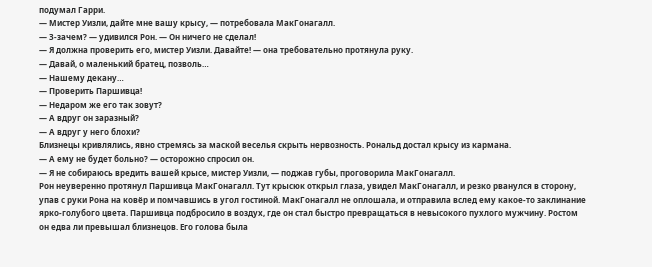подумал Гарри.
— Мистер Уизли, дайте мне вашу крысу, — потребовала МакГонагалл.
— З-зачем? — удивился Рон. — Он ничего не сделал!
— Я должна проверить его, мистер Уизли. Давайте! — она требовательно протянула руку.
— Давай, о маленький братец, позволь…
— Нашему декану…
— Проверить Паршивца!
— Недаром же его так зовут?
— А вдруг он заразный?
— А вдруг у него блохи?
Близнецы кривлялись, явно стремясь за маской веселья скрыть нервозность. Рональд достал крысу из кармана.
— А ему не будет больно? — осторожно спросил он.
— Я не собираюсь вредить вашей крысе, мистер Уизли, — поджав губы, проговорила МакГонагалл.
Рон неуверенно протянул Паршивца МакГонагалл. Тут крысюк открыл глаза, увидел МакГонагалл, и резко рванулся в сторону, упав с руки Рона на ковёр и помчавшись в угол гостиной. МакГонагалл не оплошала, и отправила вслед ему какое-то заклинание ярко-голубого цвета. Паршивца подбросило в воздух, где он стал быстро превращаться в невысокого пухлого мужчину. Ростом он едва ли превышал близнецов. Его голова была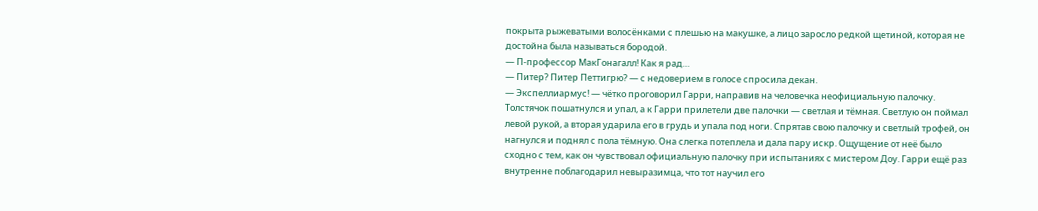покрыта рыжеватыми волосёнками с плешью на макушке, а лицо заросло редкой щетиной, которая не достойна была называться бородой.
— П-профессор МакГонагалл! Как я рад…
— Питер? Питер Петтигрю? — с недоверием в голосе спросила декан.
— Экспеллиармус! — чётко проговорил Гарри, направив на человечка неофициальную палочку.
Толстячок пошатнулся и упал, а к Гарри прилетели две палочки — светлая и тёмная. Светлую он поймал левой рукой, а вторая ударила его в грудь и упала под ноги. Спрятав свою палочку и светлый трофей, он нагнулся и поднял с пола тёмную. Она слегка потеплела и дала пару искр. Ощущение от неё было сходно с тем, как он чувствовал официальную палочку при испытаниях с мистером Доу. Гарри ещё раз внутренне поблагодарил невыразимца, что тот научил его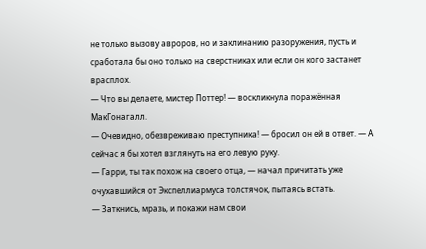не только вызову авроров, но и заклинанию разоружения, пусть и сработала бы оно только на сверстниках или если он кого застанет врасплох.
— Что вы делаете, мистер Поттер! — воскликнула поражённая МакГонагалл.
— Очевидно, обезвреживаю преступника! — бросил он ей в ответ. — А сейчас я бы хотел взглянуть на его левую руку.
— Гарри, ты так похож на своего отца, — начал причитать уже очухавшийся от Экспеллиармуса толстячок, пытаясь встать.
— Заткнись, мразь, и покажи нам свои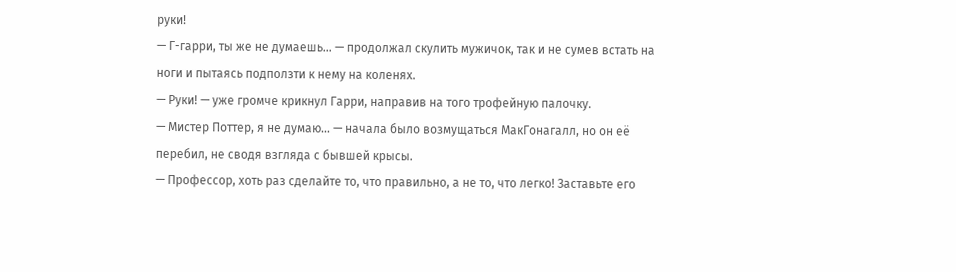руки!
— Г-гарри, ты же не думаешь… — продолжал скулить мужичок, так и не сумев встать на ноги и пытаясь подползти к нему на коленях.
— Руки! — уже громче крикнул Гарри, направив на того трофейную палочку.
— Мистер Поттер, я не думаю… — начала было возмущаться МакГонагалл, но он её перебил, не сводя взгляда с бывшей крысы.
— Профессор, хоть раз сделайте то, что правильно, а не то, что легко! Заставьте его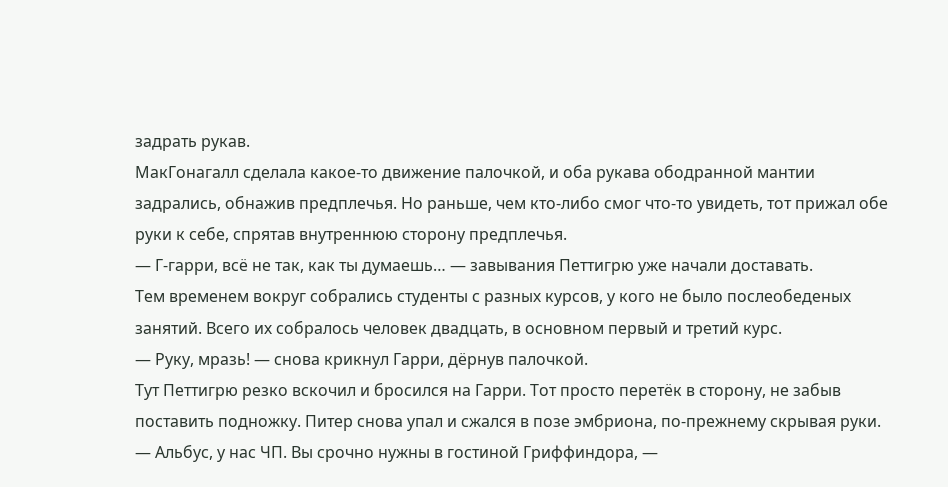задрать рукав.
МакГонагалл сделала какое-то движение палочкой, и оба рукава ободранной мантии задрались, обнажив предплечья. Но раньше, чем кто-либо смог что-то увидеть, тот прижал обе руки к себе, спрятав внутреннюю сторону предплечья.
— Г-гарри, всё не так, как ты думаешь… — завывания Петтигрю уже начали доставать.
Тем временем вокруг собрались студенты с разных курсов, у кого не было послеобеденых занятий. Всего их собралось человек двадцать, в основном первый и третий курс.
— Руку, мразь! — снова крикнул Гарри, дёрнув палочкой.
Тут Петтигрю резко вскочил и бросился на Гарри. Тот просто перетёк в сторону, не забыв поставить подножку. Питер снова упал и сжался в позе эмбриона, по-прежнему скрывая руки.
— Альбус, у нас ЧП. Вы срочно нужны в гостиной Гриффиндора, —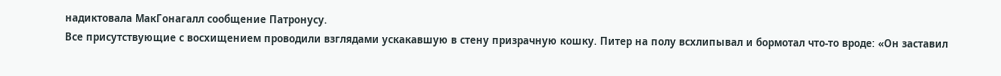надиктовала МакГонагалл сообщение Патронусу.
Все присутствующие с восхищением проводили взглядами ускакавшую в стену призрачную кошку. Питер на полу всхлипывал и бормотал что-то вроде: «Он заставил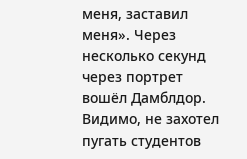меня, заставил меня». Через несколько секунд через портрет вошёл Дамблдор. Видимо, не захотел пугать студентов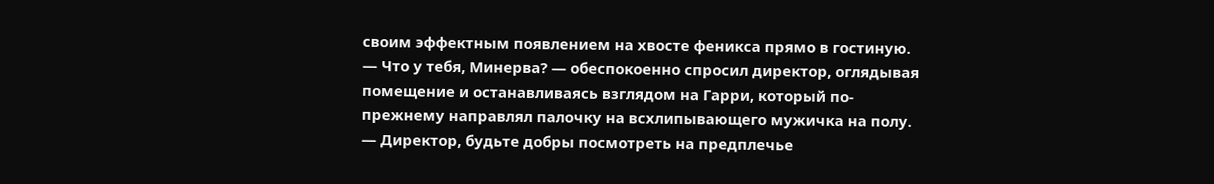своим эффектным появлением на хвосте феникса прямо в гостиную.
— Что у тебя, Минерва? — обеспокоенно спросил директор, оглядывая помещение и останавливаясь взглядом на Гарри, который по-прежнему направлял палочку на всхлипывающего мужичка на полу.
— Директор, будьте добры посмотреть на предплечье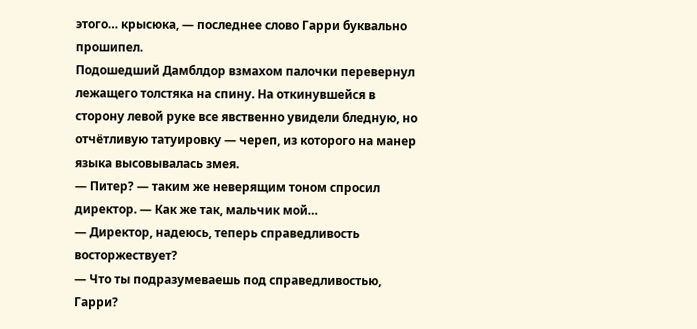этого… крысюка, — последнее слово Гарри буквально прошипел.
Подошедший Дамблдор взмахом палочки перевернул лежащего толстяка на спину. На откинувшейся в сторону левой руке все явственно увидели бледную, но отчётливую татуировку — череп, из которого на манер языка высовывалась змея.
— Питер? — таким же неверящим тоном спросил директор. — Как же так, мальчик мой…
— Директор, надеюсь, теперь справедливость восторжествует?
— Что ты подразумеваешь под справедливостью, Гарри?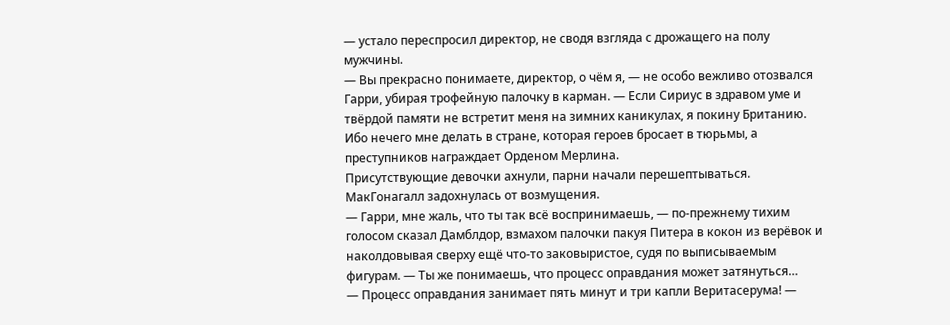— устало переспросил директор, не сводя взгляда с дрожащего на полу мужчины.
— Вы прекрасно понимаете, директор, о чём я, — не особо вежливо отозвался Гарри, убирая трофейную палочку в карман. — Если Сириус в здравом уме и твёрдой памяти не встретит меня на зимних каникулах, я покину Британию. Ибо нечего мне делать в стране, которая героев бросает в тюрьмы, а преступников награждает Орденом Мерлина.
Присутствующие девочки ахнули, парни начали перешептываться. МакГонагалл задохнулась от возмущения.
— Гарри, мне жаль, что ты так всё воспринимаешь, — по-прежнему тихим голосом сказал Дамблдор, взмахом палочки пакуя Питера в кокон из верёвок и наколдовывая сверху ещё что-то заковыристое, судя по выписываемым фигурам. — Ты же понимаешь, что процесс оправдания может затянуться…
— Процесс оправдания занимает пять минут и три капли Веритасерума! —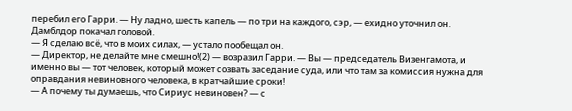перебил его Гарри. — Ну ладно, шесть капель — по три на каждого, сэр, — ехидно уточнил он.
Дамблдор покачал головой.
— Я сделаю всё, что в моих силах, — устало пообещал он.
— Директор, не делайте мне смешно!(2) — возразил Гарри. — Вы — председатель Визенгамота, и именно вы — тот человек, который может созвать заседание суда, или что там за комиссия нужна для оправдания невиновного человека, в кратчайшие сроки!
— А почему ты думаешь, что Сириус невиновен? — с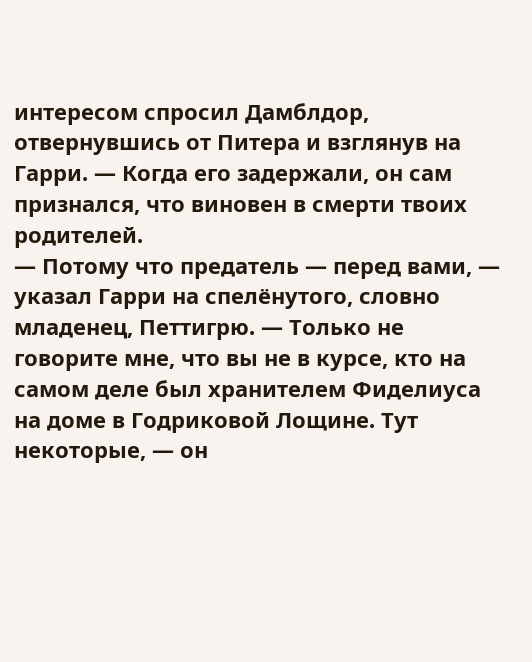интересом спросил Дамблдор, отвернувшись от Питера и взглянув на Гарри. — Когда его задержали, он сам признался, что виновен в смерти твоих родителей.
— Потому что предатель — перед вами, — указал Гарри на спелёнутого, словно младенец, Петтигрю. — Только не говорите мне, что вы не в курсе, кто на самом деле был хранителем Фиделиуса на доме в Годриковой Лощине. Тут некоторые, — он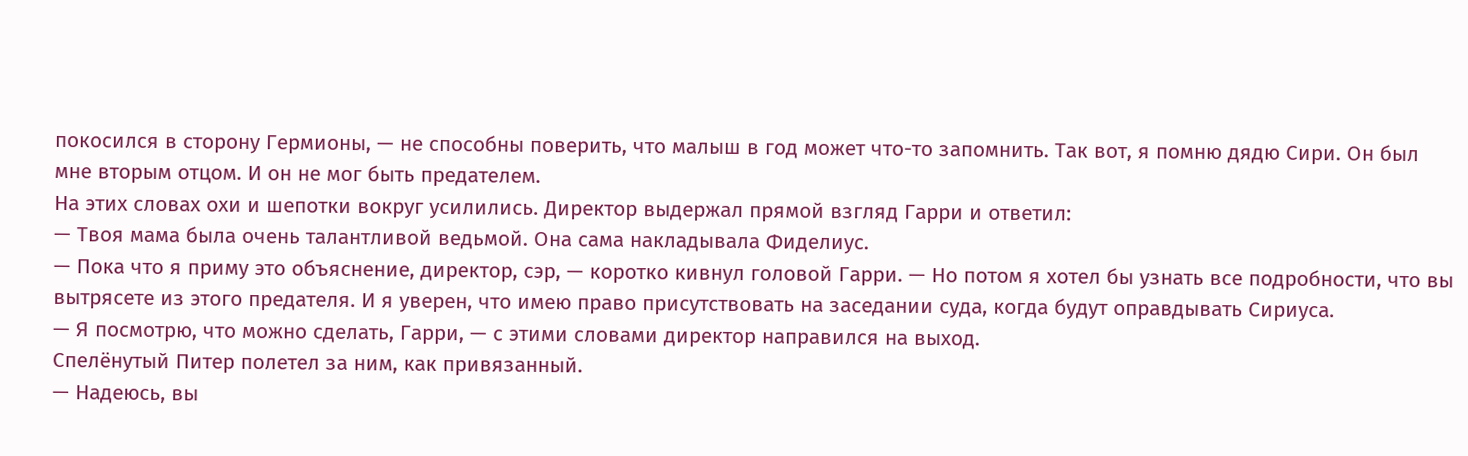покосился в сторону Гермионы, — не способны поверить, что малыш в год может что-то запомнить. Так вот, я помню дядю Сири. Он был мне вторым отцом. И он не мог быть предателем.
На этих словах охи и шепотки вокруг усилились. Директор выдержал прямой взгляд Гарри и ответил:
— Твоя мама была очень талантливой ведьмой. Она сама накладывала Фиделиус.
— Пока что я приму это объяснение, директор, сэр, — коротко кивнул головой Гарри. — Но потом я хотел бы узнать все подробности, что вы вытрясете из этого предателя. И я уверен, что имею право присутствовать на заседании суда, когда будут оправдывать Сириуса.
— Я посмотрю, что можно сделать, Гарри, — с этими словами директор направился на выход.
Спелёнутый Питер полетел за ним, как привязанный.
— Надеюсь, вы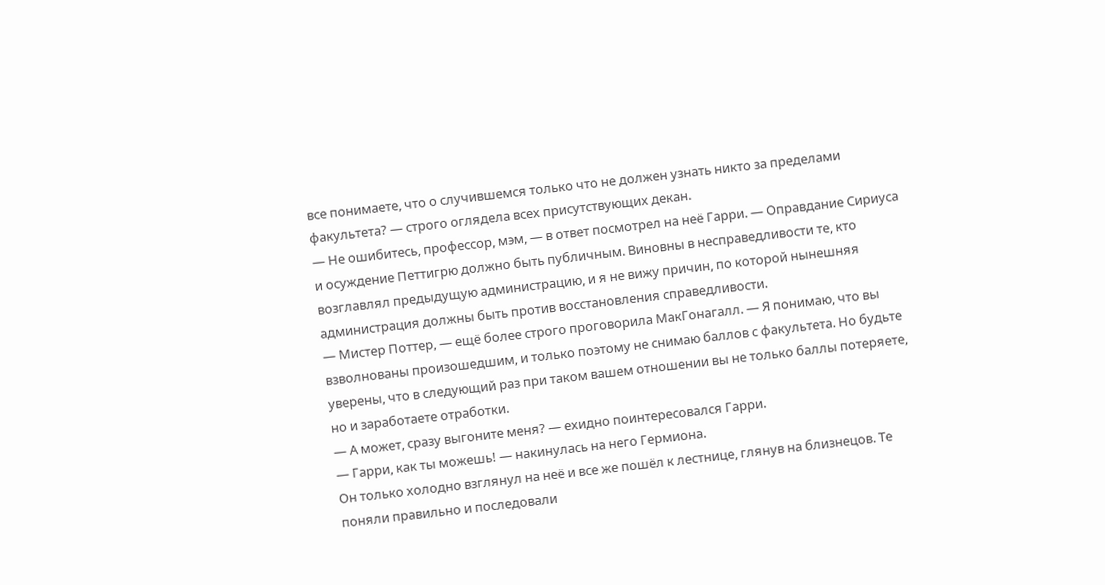все понимаете, что о случившемся только что не должен узнать никто за пределами факультета? — строго оглядела всех присутствующих декан.
— Не ошибитесь, профессор, мэм, — в ответ посмотрел на неё Гарри. — Оправдание Сириуса и осуждение Петтигрю должно быть публичным. Виновны в несправедливости те, кто возглавлял предыдущую администрацию, и я не вижу причин, по которой нынешняя администрация должны быть против восстановления справедливости.
— Мистер Поттер, — ещё более строго проговорила МакГонагалл. — Я понимаю, что вы взволнованы произошедшим, и только поэтому не снимаю баллов с факультета. Но будьте уверены, что в следующий раз при таком вашем отношении вы не только баллы потеряете, но и заработаете отработки.
— А может, сразу выгоните меня? — ехидно поинтересовался Гарри.
— Гарри, как ты можешь! — накинулась на него Гермиона.
Он только холодно взглянул на неё и все же пошёл к лестнице, глянув на близнецов. Те поняли правильно и последовали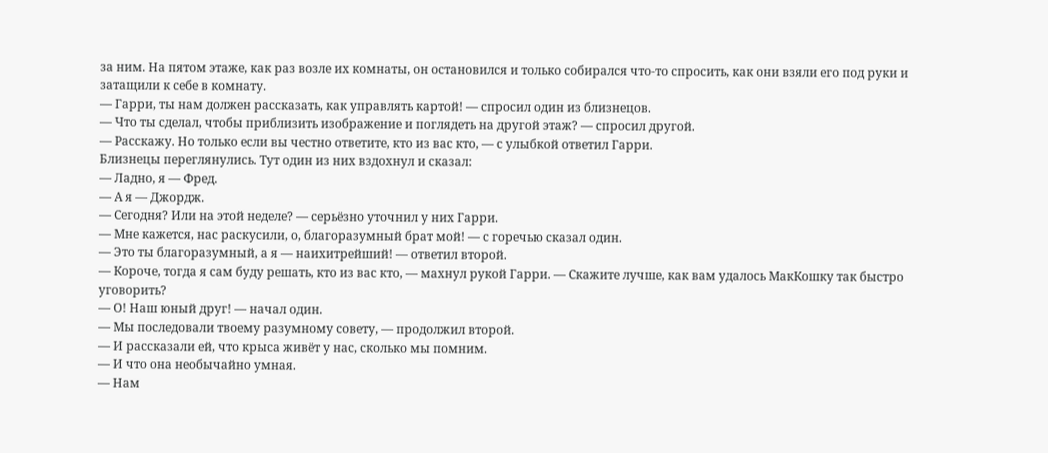за ним. На пятом этаже, как раз возле их комнаты, он остановился и только собирался что-то спросить, как они взяли его под руки и затащили к себе в комнату.
— Гарри, ты нам должен рассказать, как управлять картой! — спросил один из близнецов.
— Что ты сделал, чтобы приблизить изображение и поглядеть на другой этаж? — спросил другой.
— Расскажу. Но только если вы честно ответите, кто из вас кто, — с улыбкой ответил Гарри.
Близнецы переглянулись. Тут один из них вздохнул и сказал:
— Ладно, я — Фред.
— А я — Джордж.
— Сегодня? Или на этой неделе? — серьёзно уточнил у них Гарри.
— Мне кажется, нас раскусили, о, благоразумный брат мой! — с горечью сказал один.
— Это ты благоразумный, а я — наихитрейший! — ответил второй.
— Короче, тогда я сам буду решать, кто из вас кто, — махнул рукой Гарри. — Скажите лучше, как вам удалось МакКошку так быстро уговорить?
— О! Наш юный друг! — начал один.
— Мы последовали твоему разумному совету, — продолжил второй.
— И рассказали ей, что крыса живёт у нас, сколько мы помним.
— И что она необычайно умная.
— Нам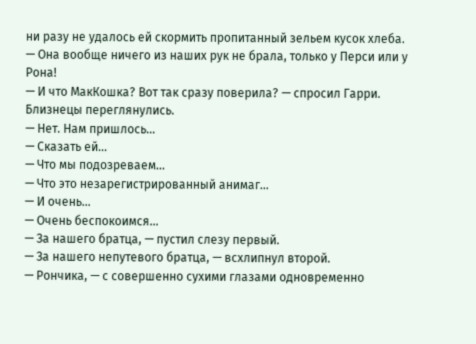ни разу не удалось ей скормить пропитанный зельем кусок хлеба.
— Она вообще ничего из наших рук не брала, только у Перси или у Рона!
— И что МакКошка? Вот так сразу поверила? — спросил Гарри.
Близнецы переглянулись.
— Нет. Нам пришлось…
— Сказать ей…
— Что мы подозреваем…
— Что это незарегистрированный анимаг…
— И очень…
— Очень беспокоимся…
— За нашего братца, — пустил слезу первый.
— За нашего непутевого братца, — всхлипнул второй.
— Рончика, — с совершенно сухими глазами одновременно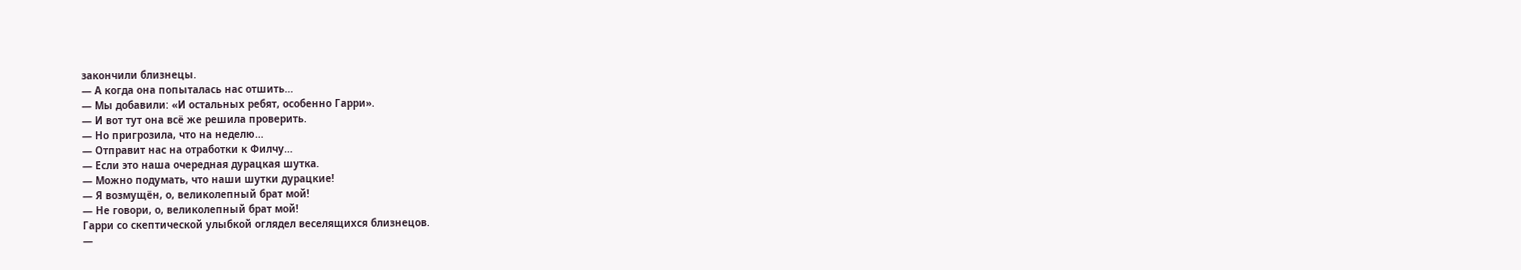закончили близнецы.
— А когда она попыталась нас отшить…
— Мы добавили: «И остальных ребят, особенно Гарри».
— И вот тут она всё же решила проверить.
— Но пригрозила, что на неделю…
— Отправит нас на отработки к Филчу…
— Если это наша очередная дурацкая шутка.
— Можно подумать, что наши шутки дурацкие!
— Я возмущён, о, великолепный брат мой!
— Не говори, о, великолепный брат мой!
Гарри со скептической улыбкой оглядел веселящихся близнецов.
—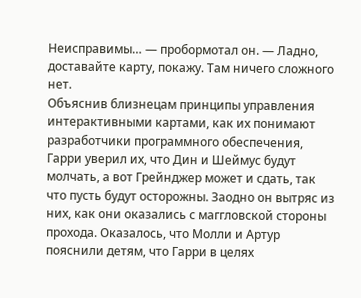Неисправимы… — пробормотал он. — Ладно, доставайте карту, покажу. Там ничего сложного нет.
Объяснив близнецам принципы управления интерактивными картами, как их понимают разработчики программного обеспечения, Гарри уверил их, что Дин и Шеймус будут молчать, а вот Грейнджер может и сдать, так что пусть будут осторожны. Заодно он вытряс из них, как они оказались с маггловской стороны прохода. Оказалось, что Молли и Артур пояснили детям, что Гарри в целях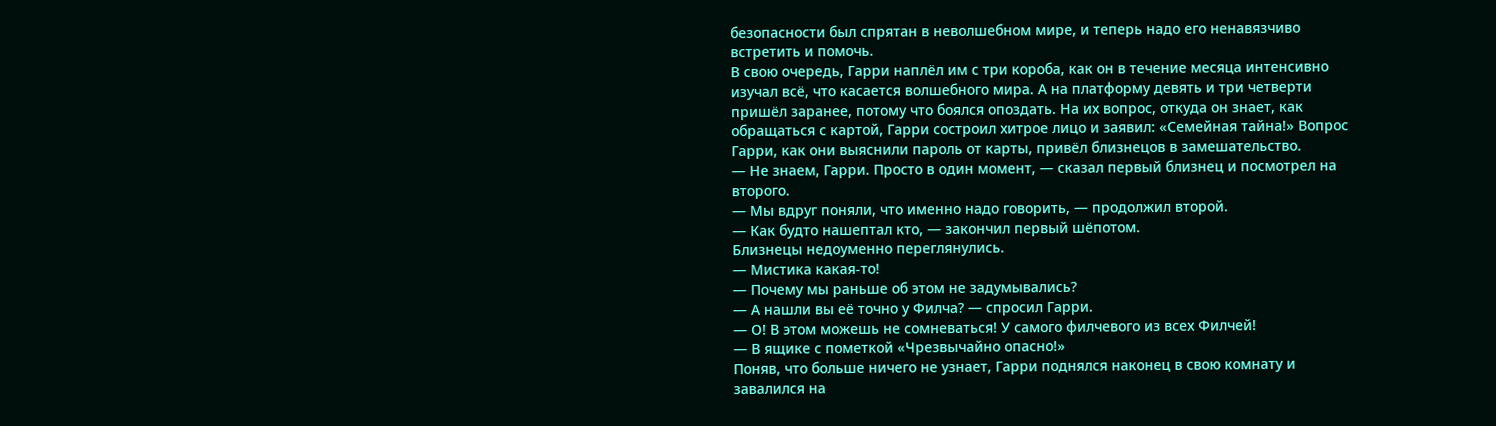безопасности был спрятан в неволшебном мире, и теперь надо его ненавязчиво встретить и помочь.
В свою очередь, Гарри наплёл им с три короба, как он в течение месяца интенсивно изучал всё, что касается волшебного мира. А на платформу девять и три четверти пришёл заранее, потому что боялся опоздать. На их вопрос, откуда он знает, как обращаться с картой, Гарри состроил хитрое лицо и заявил: «Семейная тайна!» Вопрос Гарри, как они выяснили пароль от карты, привёл близнецов в замешательство.
— Не знаем, Гарри. Просто в один момент, — сказал первый близнец и посмотрел на второго.
— Мы вдруг поняли, что именно надо говорить, — продолжил второй.
— Как будто нашептал кто, — закончил первый шёпотом.
Близнецы недоуменно переглянулись.
— Мистика какая-то!
— Почему мы раньше об этом не задумывались?
— А нашли вы её точно у Филча? — спросил Гарри.
— О! В этом можешь не сомневаться! У самого филчевого из всех Филчей!
— В ящике с пометкой «Чрезвычайно опасно!»
Поняв, что больше ничего не узнает, Гарри поднялся наконец в свою комнату и завалился на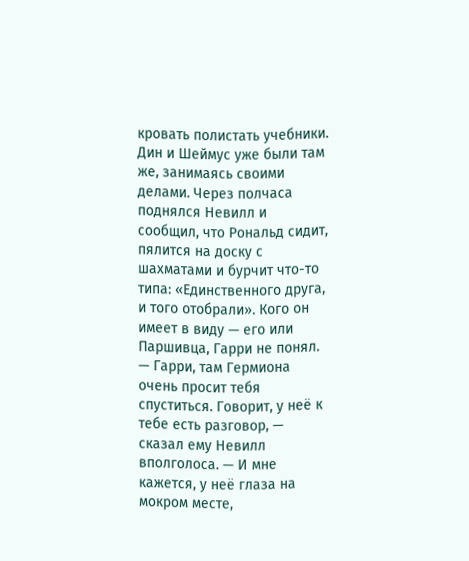кровать полистать учебники. Дин и Шеймус уже были там же, занимаясь своими делами. Через полчаса поднялся Невилл и сообщил, что Рональд сидит, пялится на доску с шахматами и бурчит что-то типа: «Единственного друга, и того отобрали». Кого он имеет в виду — его или Паршивца, Гарри не понял.
— Гарри, там Гермиона очень просит тебя спуститься. Говорит, у неё к тебе есть разговор, — сказал ему Невилл вполголоса. — И мне кажется, у неё глаза на мокром месте,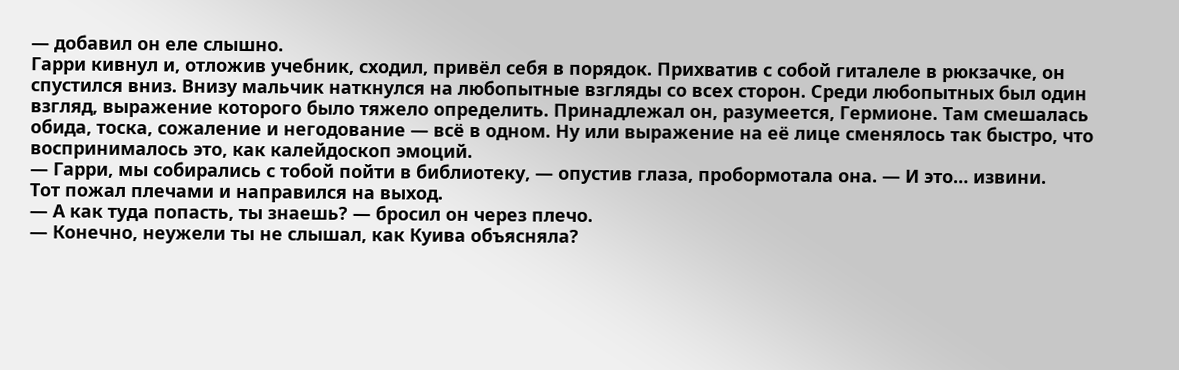— добавил он еле слышно.
Гарри кивнул и, отложив учебник, сходил, привёл себя в порядок. Прихватив с собой гиталеле в рюкзачке, он спустился вниз. Внизу мальчик наткнулся на любопытные взгляды со всех сторон. Среди любопытных был один взгляд, выражение которого было тяжело определить. Принадлежал он, разумеется, Гермионе. Там смешалась обида, тоска, сожаление и негодование — всё в одном. Ну или выражение на её лице сменялось так быстро, что воспринималось это, как калейдоскоп эмоций.
— Гарри, мы собирались с тобой пойти в библиотеку, — опустив глаза, пробормотала она. — И это… извини.
Тот пожал плечами и направился на выход.
— А как туда попасть, ты знаешь? — бросил он через плечо.
— Конечно, неужели ты не слышал, как Куива объясняла?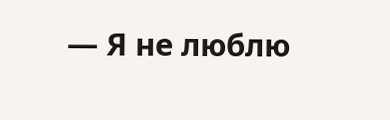— Я не люблю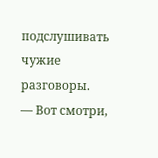подслушивать чужие разговоры.
— Вот смотри,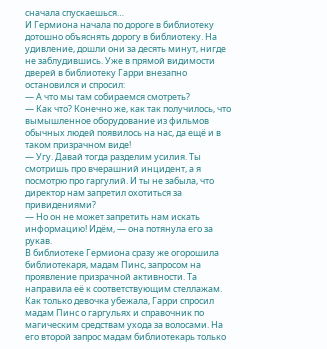сначала спускаешься…
И Гермиона начала по дороге в библиотеку дотошно объяснять дорогу в библиотеку. На удивление, дошли они за десять минут, нигде не заблудившись. Уже в прямой видимости дверей в библиотеку Гарри внезапно остановился и спросил:
— А что мы там собираемся смотреть?
— Как что? Конечно же, как так получилось, что вымышленное оборудование из фильмов обычных людей появилось на нас, да ещё и в таком призрачном виде!
— Угу. Давай тогда разделим усилия. Ты смотришь про вчерашний инцидент, а я посмотрю про гаргулий. И ты не забыла, что директор нам запретил охотиться за привидениями?
— Но он не может запретить нам искать информацию! Идём, — она потянула его за рукав.
В библиотеке Гермиона сразу же огорошила библиотекаря, мадам Пинс, запросом на проявление призрачной активности. Та направила её к соответствующим стеллажам. Как только девочка убежала, Гарри спросил мадам Пинс о гаргульях и справочник по магическим средствам ухода за волосами. На его второй запрос мадам библиотекарь только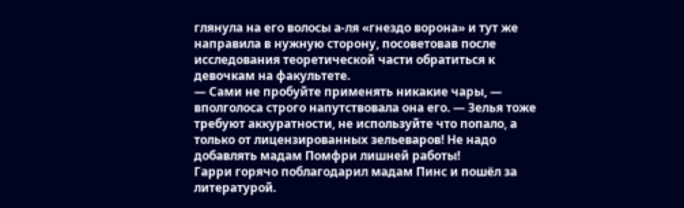глянула на его волосы а-ля «гнездо ворона» и тут же направила в нужную сторону, посоветовав после исследования теоретической части обратиться к девочкам на факультете.
— Сами не пробуйте применять никакие чары, — вполголоса строго напутствовала она его. — Зелья тоже требуют аккуратности, не используйте что попало, а только от лицензированных зельеваров! Не надо добавлять мадам Помфри лишней работы!
Гарри горячо поблагодарил мадам Пинс и пошёл за литературой.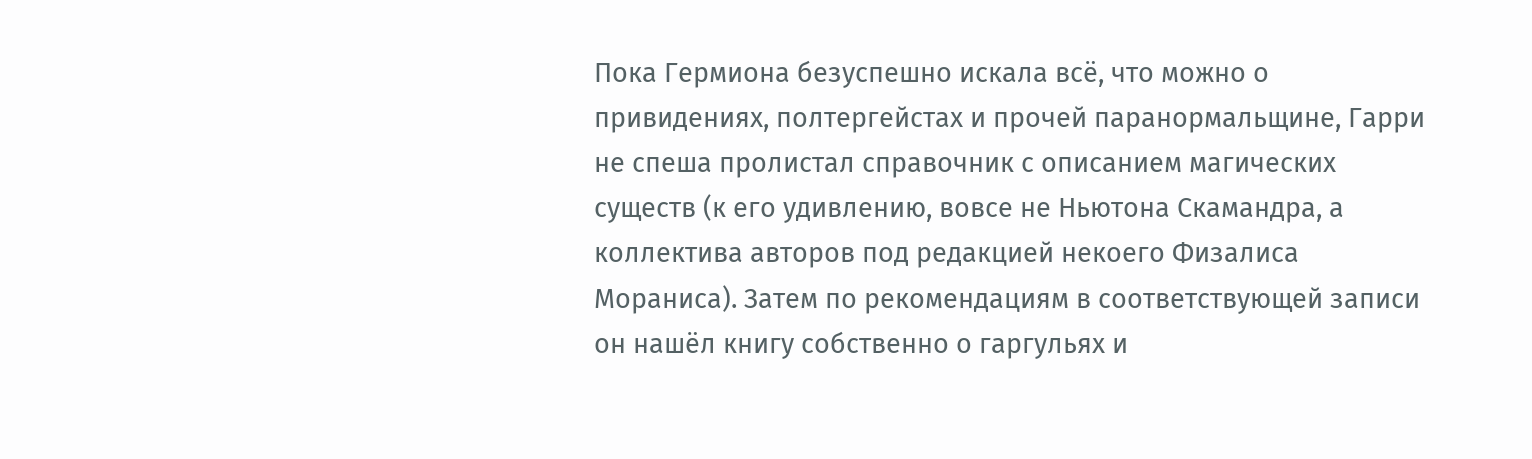Пока Гермиона безуспешно искала всё, что можно о привидениях, полтергейстах и прочей паранормальщине, Гарри не спеша пролистал справочник с описанием магических существ (к его удивлению, вовсе не Ньютона Скамандра, а коллектива авторов под редакцией некоего Физалиса Мораниса). Затем по рекомендациям в соответствующей записи он нашёл книгу собственно о гаргульях и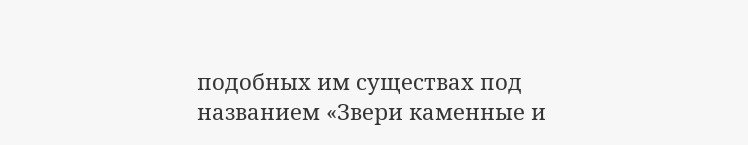подобных им существах под названием «Звери каменные и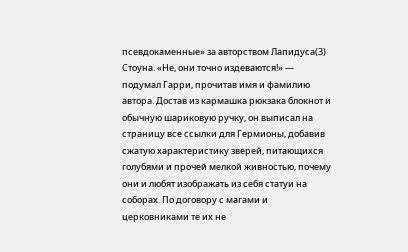псевдокаменные» за авторством Лапидуса(3) Стоуна. «Не, они точно издеваются!» — подумал Гарри, прочитав имя и фамилию автора. Достав из кармашка рюкзака блокнот и обычную шариковую ручку, он выписал на страницу все ссылки для Гермионы, добавив сжатую характеристику зверей, питающихся голубями и прочей мелкой живностью, почему они и любят изображать из себя статуи на соборах. По договору с магами и церковниками те их не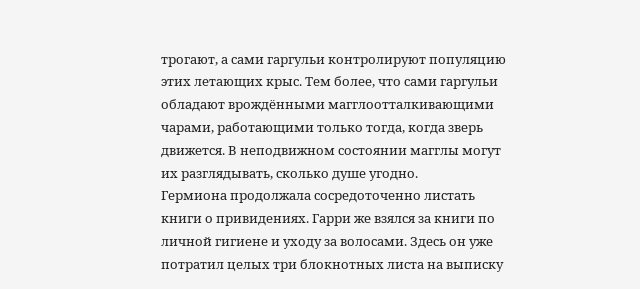трогают, а сами гаргульи контролируют популяцию этих летающих крыс. Тем более, что сами гаргульи обладают врождёнными магглоотталкивающими чарами, работающими только тогда, когда зверь движется. В неподвижном состоянии магглы могут их разглядывать, сколько душе угодно.
Гермиона продолжала сосредоточенно листать книги о привидениях. Гарри же взялся за книги по личной гигиене и уходу за волосами. Здесь он уже потратил целых три блокнотных листа на выписку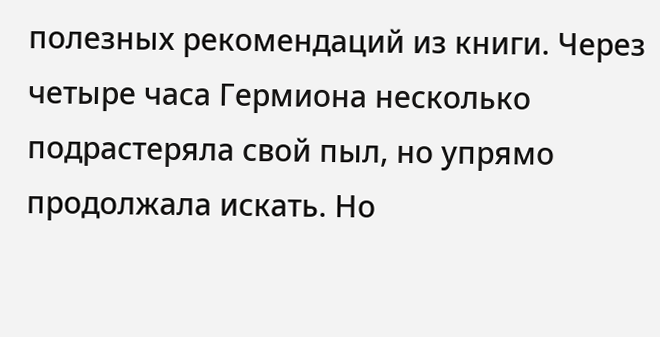полезных рекомендаций из книги. Через четыре часа Гермиона несколько подрастеряла свой пыл, но упрямо продолжала искать. Но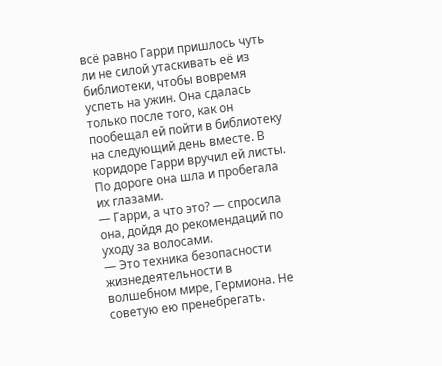всё равно Гарри пришлось чуть ли не силой утаскивать её из библиотеки, чтобы вовремя успеть на ужин. Она сдалась только после того, как он пообещал ей пойти в библиотеку на следующий день вместе. В коридоре Гарри вручил ей листы. По дороге она шла и пробегала их глазами.
— Гарри, а что это? — спросила она, дойдя до рекомендаций по уходу за волосами.
— Это техника безопасности жизнедеятельности в волшебном мире, Гермиона. Не советую ею пренебрегать.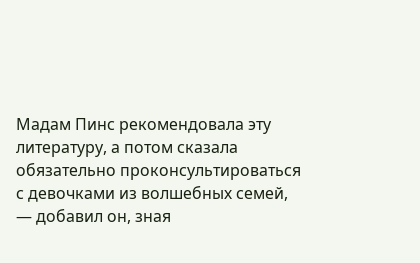Мадам Пинс рекомендовала эту литературу, а потом сказала обязательно проконсультироваться с девочками из волшебных семей, — добавил он, зная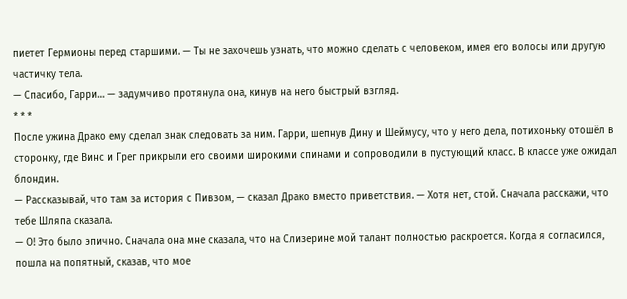пиетет Гермионы перед старшими. — Ты не захочешь узнать, что можно сделать с человеком, имея его волосы или другую частичку тела.
— Спасибо, Гарри… — задумчиво протянула она, кинув на него быстрый взгляд.
* * *
После ужина Драко ему сделал знак следовать за ним. Гарри, шепнув Дину и Шеймусу, что у него дела, потихоньку отошёл в сторонку, где Винс и Грег прикрыли его своими широкими спинами и сопроводили в пустующий класс. В классе уже ожидал блондин.
— Рассказывай, что там за история с Пивзом, — сказал Драко вместо приветствия. — Хотя нет, стой. Сначала расскажи, что тебе Шляпа сказала.
— О! Это было эпично. Сначала она мне сказала, что на Слизерине мой талант полностью раскроется. Когда я согласился, пошла на попятный, сказав, что мое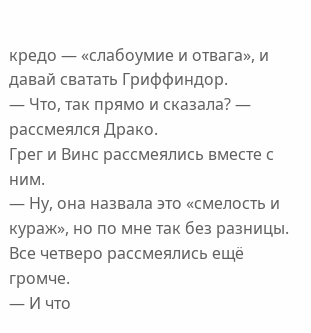кредо — «слабоумие и отвага», и давай сватать Гриффиндор.
— Что, так прямо и сказала? — рассмеялся Драко.
Грег и Винс рассмеялись вместе с ним.
— Ну, она назвала это «смелость и кураж», но по мне так без разницы.
Все четверо рассмеялись ещё громче.
— И что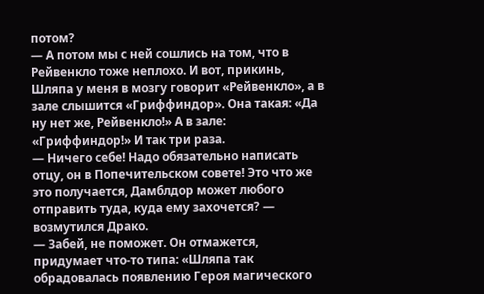потом?
— А потом мы с ней сошлись на том, что в Рейвенкло тоже неплохо. И вот, прикинь, Шляпа у меня в мозгу говорит «Рейвенкло», а в зале слышится «Гриффиндор». Она такая: «Да ну нет же, Рейвенкло!» А в зале: «Гриффиндор!» И так три раза.
— Ничего себе! Надо обязательно написать отцу, он в Попечительском совете! Это что же это получается, Дамблдор может любого отправить туда, куда ему захочется? — возмутился Драко.
— Забей, не поможет. Он отмажется, придумает что-то типа: «Шляпа так обрадовалась появлению Героя магического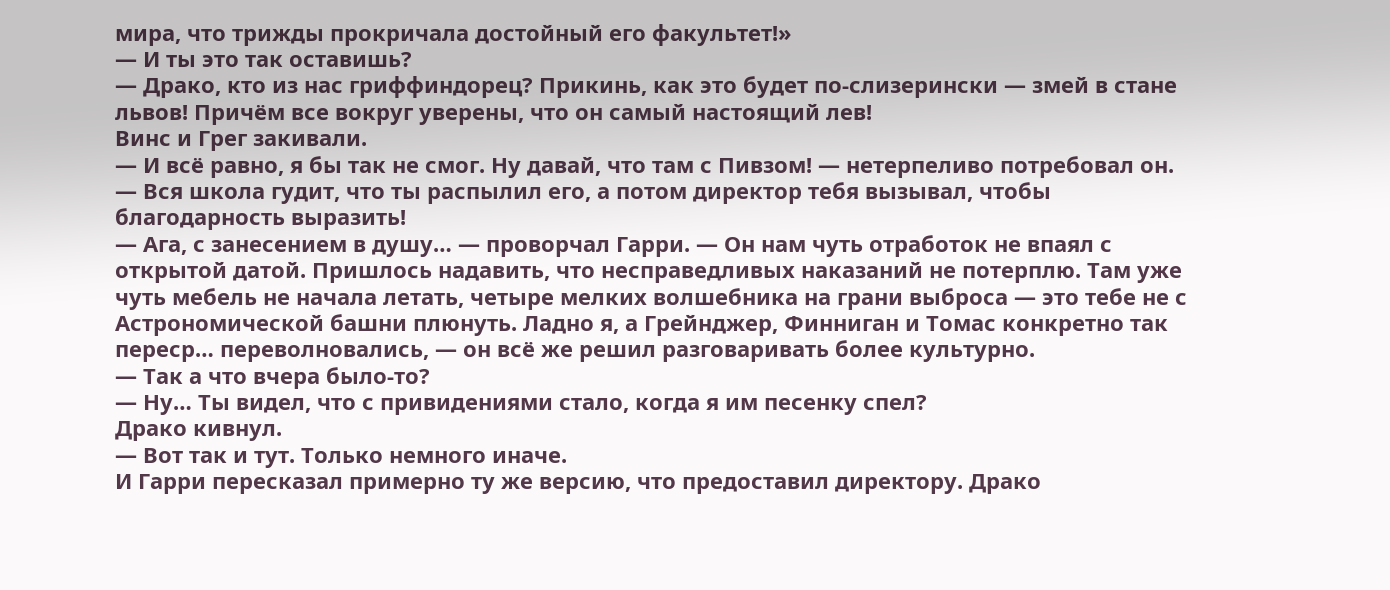мира, что трижды прокричала достойный его факультет!»
— И ты это так оставишь?
— Драко, кто из нас гриффиндорец? Прикинь, как это будет по-слизерински — змей в стане львов! Причём все вокруг уверены, что он самый настоящий лев!
Винс и Грег закивали.
— И всё равно, я бы так не смог. Ну давай, что там с Пивзом! — нетерпеливо потребовал он. — Вся школа гудит, что ты распылил его, а потом директор тебя вызывал, чтобы благодарность выразить!
— Ага, с занесением в душу… — проворчал Гарри. — Он нам чуть отработок не впаял с открытой датой. Пришлось надавить, что несправедливых наказаний не потерплю. Там уже чуть мебель не начала летать, четыре мелких волшебника на грани выброса — это тебе не с Астрономической башни плюнуть. Ладно я, а Грейнджер, Финниган и Томас конкретно так переср… переволновались, — он всё же решил разговаривать более культурно.
— Так а что вчера было-то?
— Ну… Ты видел, что с привидениями стало, когда я им песенку спел?
Драко кивнул.
— Вот так и тут. Только немного иначе.
И Гарри пересказал примерно ту же версию, что предоставил директору. Драко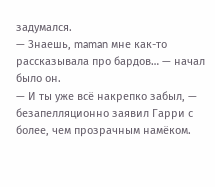задумался.
— Знаешь, maman мне как-то рассказывала про бардов… — начал было он.
— И ты уже всё накрепко забыл, — безапелляционно заявил Гарри с более, чем прозрачным намёком.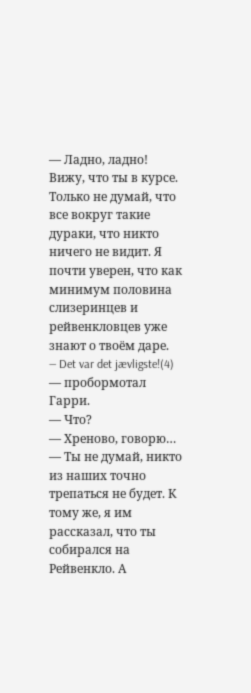— Ладно, ладно! Вижу, что ты в курсе. Только не думай, что все вокруг такие дураки, что никто ничего не видит. Я почти уверен, что как минимум половина слизеринцев и рейвенкловцев уже знают о твоём даре.
— Det var det jævligste!(4) — пробормотал Гарри.
— Что?
— Хреново, говорю…
— Ты не думай, никто из наших точно трепаться не будет. К тому же, я им рассказал, что ты собирался на Рейвенкло. А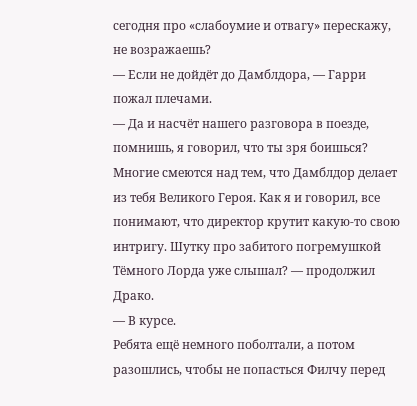сегодня про «слабоумие и отвагу» перескажу, не возражаешь?
— Если не дойдёт до Дамблдора, — Гарри пожал плечами.
— Да и насчёт нашего разговора в поезде, помнишь, я говорил, что ты зря боишься? Многие смеются над тем, что Дамблдор делает из тебя Великого Героя. Как я и говорил, все понимают, что директор крутит какую-то свою интригу. Шутку про забитого погремушкой Тёмного Лорда уже слышал? — продолжил Драко.
— В курсе.
Ребята ещё немного поболтали, а потом разошлись, чтобы не попасться Филчу перед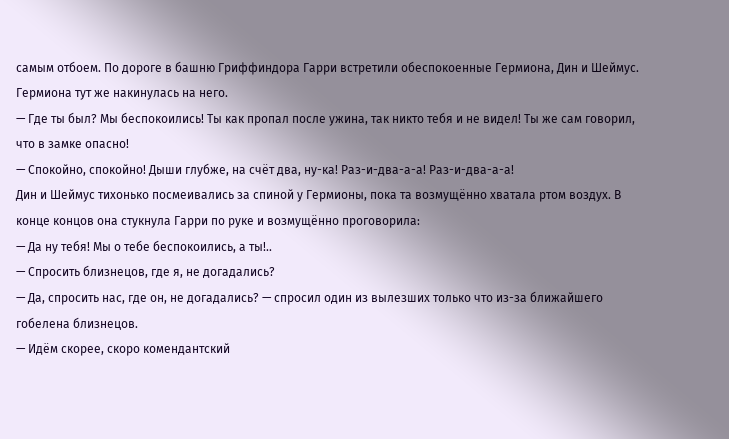самым отбоем. По дороге в башню Гриффиндора Гарри встретили обеспокоенные Гермиона, Дин и Шеймус. Гермиона тут же накинулась на него.
— Где ты был? Мы беспокоились! Ты как пропал после ужина, так никто тебя и не видел! Ты же сам говорил, что в замке опасно!
— Спокойно, спокойно! Дыши глубже, на счёт два, ну-ка! Раз-и-два-а-а! Раз-и-два-а-а!
Дин и Шеймус тихонько посмеивались за спиной у Гермионы, пока та возмущённо хватала ртом воздух. В конце концов она стукнула Гарри по руке и возмущённо проговорила:
— Да ну тебя! Мы о тебе беспокоились, а ты!..
— Спросить близнецов, где я, не догадались?
— Да, спросить нас, где он, не догадались? — спросил один из вылезших только что из-за ближайшего гобелена близнецов.
— Идём скорее, скоро комендантский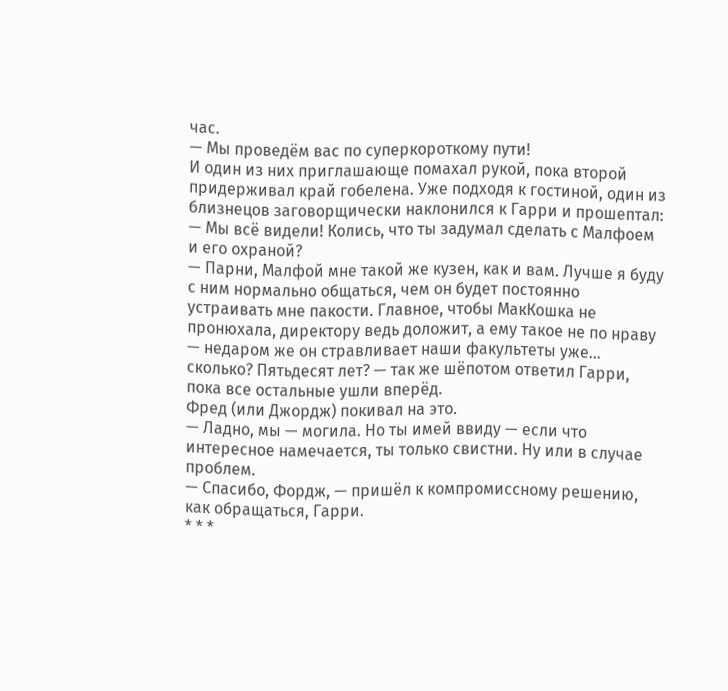час.
— Мы проведём вас по суперкороткому пути!
И один из них приглашающе помахал рукой, пока второй придерживал край гобелена. Уже подходя к гостиной, один из близнецов заговорщически наклонился к Гарри и прошептал:
— Мы всё видели! Колись, что ты задумал сделать с Малфоем и его охраной?
— Парни, Малфой мне такой же кузен, как и вам. Лучше я буду с ним нормально общаться, чем он будет постоянно устраивать мне пакости. Главное, чтобы МакКошка не пронюхала, директору ведь доложит, а ему такое не по нраву — недаром же он стравливает наши факультеты уже… сколько? Пятьдесят лет? — так же шёпотом ответил Гарри, пока все остальные ушли вперёд.
Фред (или Джордж) покивал на это.
— Ладно, мы — могила. Но ты имей ввиду — если что интересное намечается, ты только свистни. Ну или в случае проблем.
— Спасибо, Фордж, — пришёл к компромиссному решению, как обращаться, Гарри.
* * *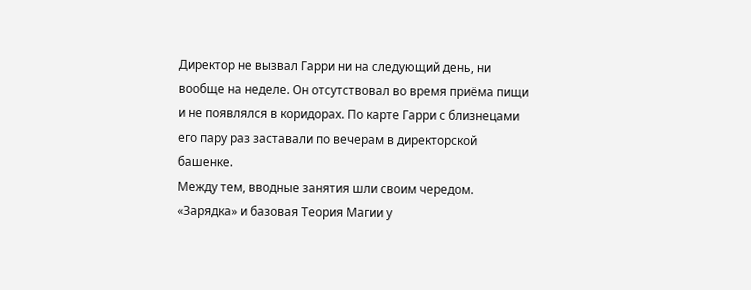Директор не вызвал Гарри ни на следующий день, ни вообще на неделе. Он отсутствовал во время приёма пищи и не появлялся в коридорах. По карте Гарри с близнецами его пару раз заставали по вечерам в директорской башенке.
Между тем, вводные занятия шли своим чередом. «Зарядка» и базовая Теория Магии у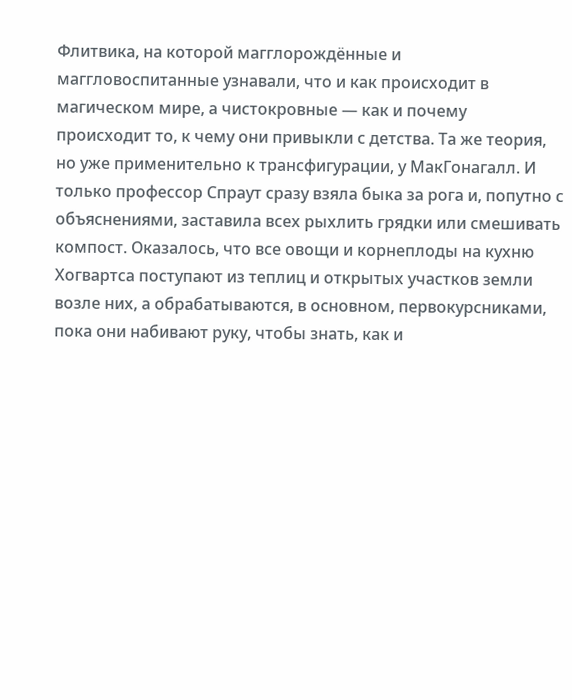Флитвика, на которой магглорождённые и маггловоспитанные узнавали, что и как происходит в магическом мире, а чистокровные — как и почему происходит то, к чему они привыкли с детства. Та же теория, но уже применительно к трансфигурации, у МакГонагалл. И только профессор Спраут сразу взяла быка за рога и, попутно с объяснениями, заставила всех рыхлить грядки или смешивать компост. Оказалось, что все овощи и корнеплоды на кухню Хогвартса поступают из теплиц и открытых участков земли возле них, а обрабатываются, в основном, первокурсниками, пока они набивают руку, чтобы знать, как и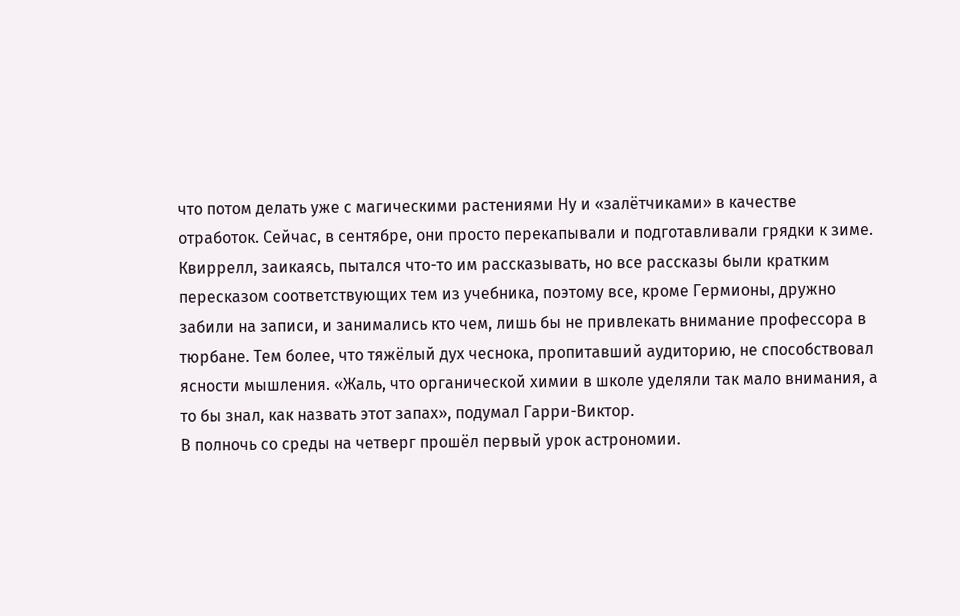что потом делать уже с магическими растениями Ну и «залётчиками» в качестве отработок. Сейчас, в сентябре, они просто перекапывали и подготавливали грядки к зиме. Квиррелл, заикаясь, пытался что-то им рассказывать, но все рассказы были кратким пересказом соответствующих тем из учебника, поэтому все, кроме Гермионы, дружно забили на записи, и занимались кто чем, лишь бы не привлекать внимание профессора в тюрбане. Тем более, что тяжёлый дух чеснока, пропитавший аудиторию, не способствовал ясности мышления. «Жаль, что органической химии в школе уделяли так мало внимания, а то бы знал, как назвать этот запах», подумал Гарри-Виктор.
В полночь со среды на четверг прошёл первый урок астрономии.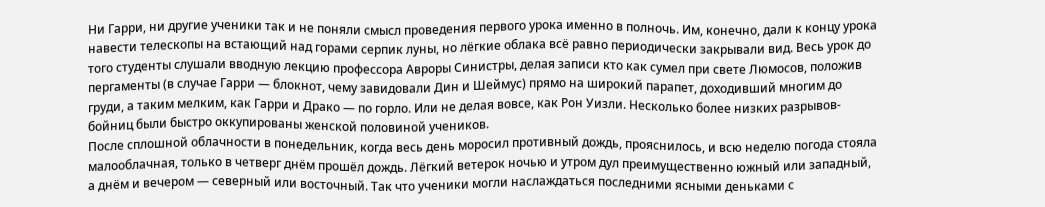Ни Гарри, ни другие ученики так и не поняли смысл проведения первого урока именно в полночь. Им, конечно, дали к концу урока навести телескопы на встающий над горами серпик луны, но лёгкие облака всё равно периодически закрывали вид. Весь урок до того студенты слушали вводную лекцию профессора Авроры Синистры, делая записи кто как сумел при свете Люмосов, положив пергаменты (в случае Гарри — блокнот, чему завидовали Дин и Шеймус) прямо на широкий парапет, доходивший многим до груди, а таким мелким, как Гарри и Драко — по горло. Или не делая вовсе, как Рон Уизли. Несколько более низких разрывов-бойниц были быстро оккупированы женской половиной учеников.
После сплошной облачности в понедельник, когда весь день моросил противный дождь, прояснилось, и всю неделю погода стояла малооблачная, только в четверг днём прошёл дождь. Лёгкий ветерок ночью и утром дул преимущественно южный или западный, а днём и вечером — северный или восточный. Так что ученики могли наслаждаться последними ясными деньками с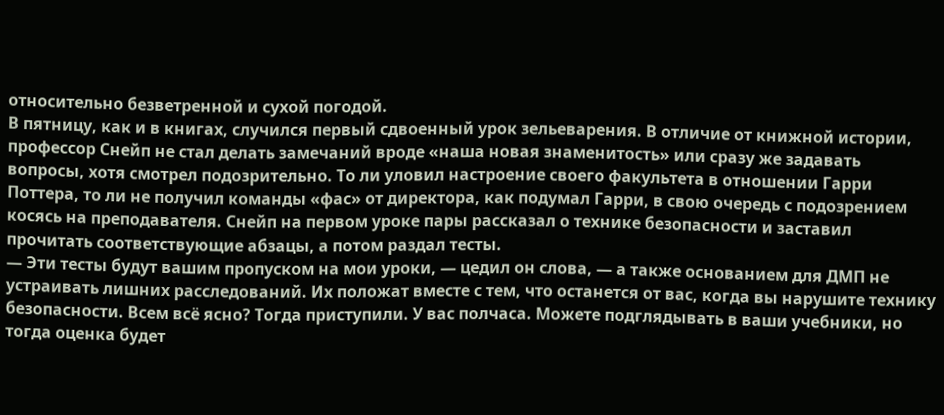относительно безветренной и сухой погодой.
В пятницу, как и в книгах, случился первый сдвоенный урок зельеварения. В отличие от книжной истории, профессор Снейп не стал делать замечаний вроде «наша новая знаменитость» или сразу же задавать вопросы, хотя смотрел подозрительно. То ли уловил настроение своего факультета в отношении Гарри Поттера, то ли не получил команды «фас» от директора, как подумал Гарри, в свою очередь с подозрением косясь на преподавателя. Снейп на первом уроке пары рассказал о технике безопасности и заставил прочитать соответствующие абзацы, а потом раздал тесты.
— Эти тесты будут вашим пропуском на мои уроки, — цедил он слова, — а также основанием для ДМП не устраивать лишних расследований. Их положат вместе с тем, что останется от вас, когда вы нарушите технику безопасности. Всем всё ясно? Тогда приступили. У вас полчаса. Можете подглядывать в ваши учебники, но тогда оценка будет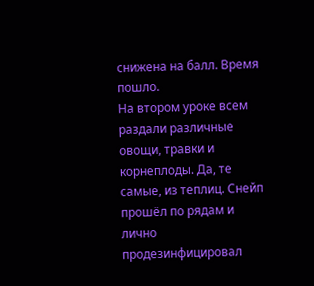снижена на балл. Время пошло.
На втором уроке всем раздали различные овощи, травки и корнеплоды. Да, те самые, из теплиц. Снейп прошёл по рядам и лично продезинфицировал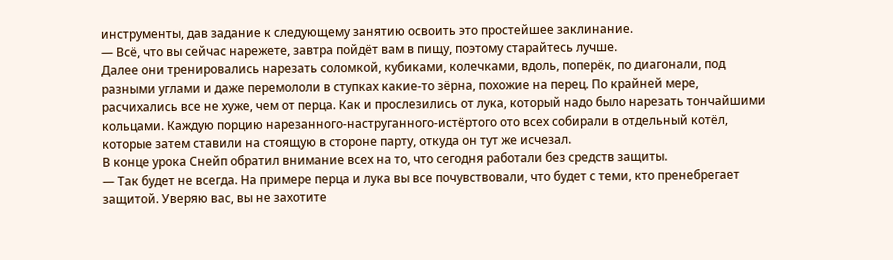инструменты, дав задание к следующему занятию освоить это простейшее заклинание.
— Всё, что вы сейчас нарежете, завтра пойдёт вам в пищу, поэтому старайтесь лучше.
Далее они тренировались нарезать соломкой, кубиками, колечками, вдоль, поперёк, по диагонали, под разными углами и даже перемололи в ступках какие-то зёрна, похожие на перец. По крайней мере, расчихались все не хуже, чем от перца. Как и прослезились от лука, который надо было нарезать тончайшими кольцами. Каждую порцию нарезанного-наструганного-истёртого ото всех собирали в отдельный котёл, которые затем ставили на стоящую в стороне парту, откуда он тут же исчезал.
В конце урока Снейп обратил внимание всех на то, что сегодня работали без средств защиты.
— Так будет не всегда. На примере перца и лука вы все почувствовали, что будет с теми, кто пренебрегает защитой. Уверяю вас, вы не захотите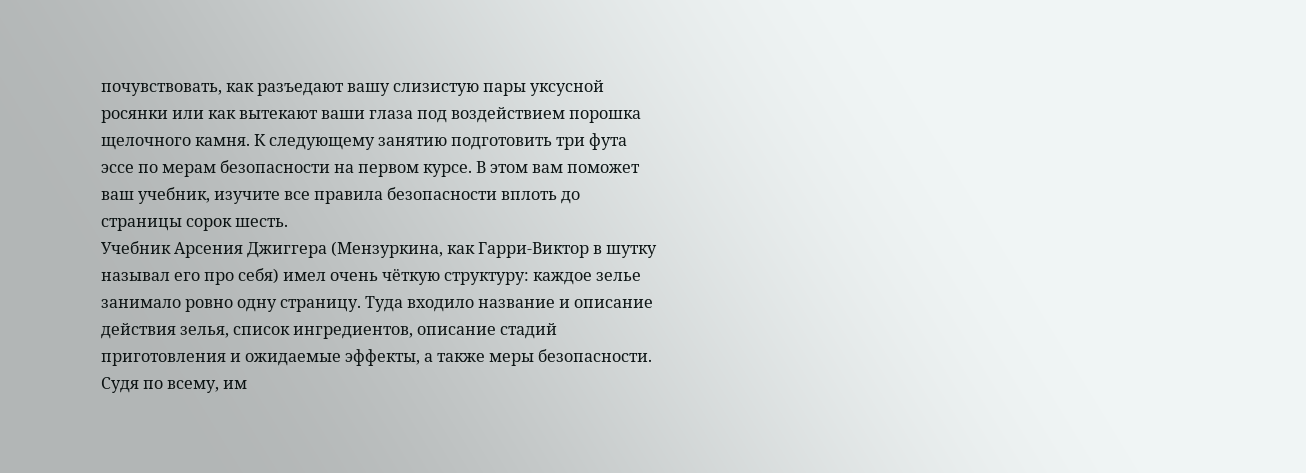почувствовать, как разъедают вашу слизистую пары уксусной росянки или как вытекают ваши глаза под воздействием порошка щелочного камня. К следующему занятию подготовить три фута эссе по мерам безопасности на первом курсе. В этом вам поможет ваш учебник, изучите все правила безопасности вплоть до страницы сорок шесть.
Учебник Арсения Джиггера (Мензуркина, как Гарри-Виктор в шутку называл его про себя) имел очень чёткую структуру: каждое зелье занимало ровно одну страницу. Туда входило название и описание действия зелья, список ингредиентов, описание стадий приготовления и ожидаемые эффекты, а также меры безопасности. Судя по всему, им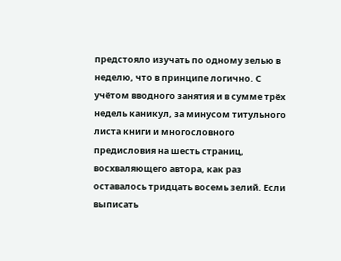предстояло изучать по одному зелью в неделю, что в принципе логично. С учётом вводного занятия и в сумме трёх недель каникул, за минусом титульного листа книги и многословного предисловия на шесть страниц, восхваляющего автора, как раз оставалось тридцать восемь зелий. Если выписать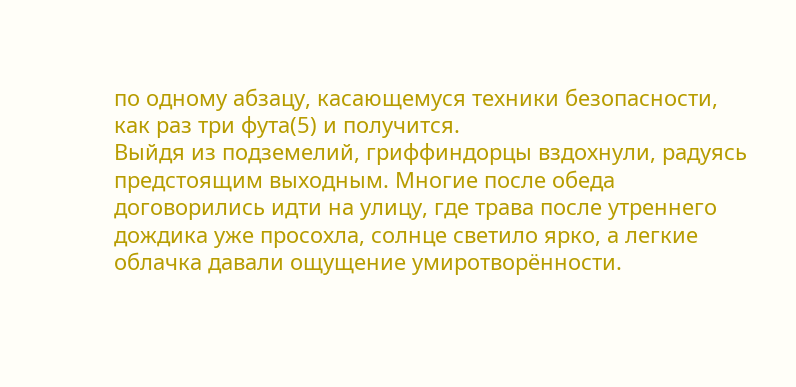по одному абзацу, касающемуся техники безопасности, как раз три фута(5) и получится.
Выйдя из подземелий, гриффиндорцы вздохнули, радуясь предстоящим выходным. Многие после обеда договорились идти на улицу, где трава после утреннего дождика уже просохла, солнце светило ярко, а легкие облачка давали ощущение умиротворённости.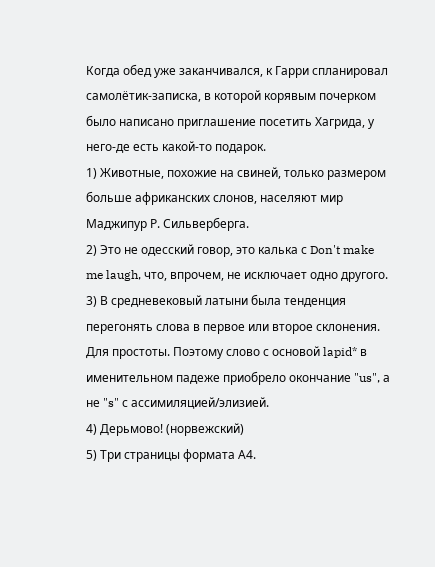Когда обед уже заканчивался, к Гарри спланировал самолётик-записка, в которой корявым почерком было написано приглашение посетить Хагрида, у него-де есть какой-то подарок.
1) Животные, похожие на свиней, только размером больше африканских слонов, населяют мир Маджипур Р. Сильверберга.
2) Это не одесский говор, это калька с Don't make me laugh, что, впрочем, не исключает одно другого.
3) В средневековый латыни была тенденция перегонять слова в первое или второе склонения. Для простоты. Поэтому слово с основой lapid* в именительном падеже приобрело окончание "us", а не "s" с ассимиляцией/элизией.
4) Дерьмово! (норвежский)
5) Три страницы формата А4.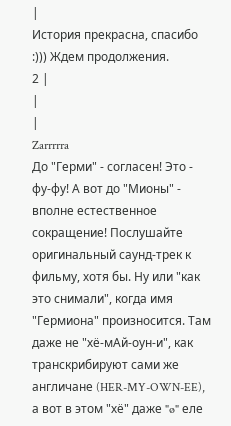|
История прекрасна, спасибо :))) Ждем продолжения.
2 |
|
|
Zarrrrra
До "Герми" - согласен! Это - фу-фу! А вот до "Мионы" - вполне естественное сокращение! Послушайте оригинальный саунд-трек к фильму, хотя бы. Ну или "как это снимали", когда имя "Гермиона" произносится. Там даже не "хё-мАй-оун-и", как транскрибируют сами же англичане (HER-MY-OWN-EE), а вот в этом "хё" даже "ø" еле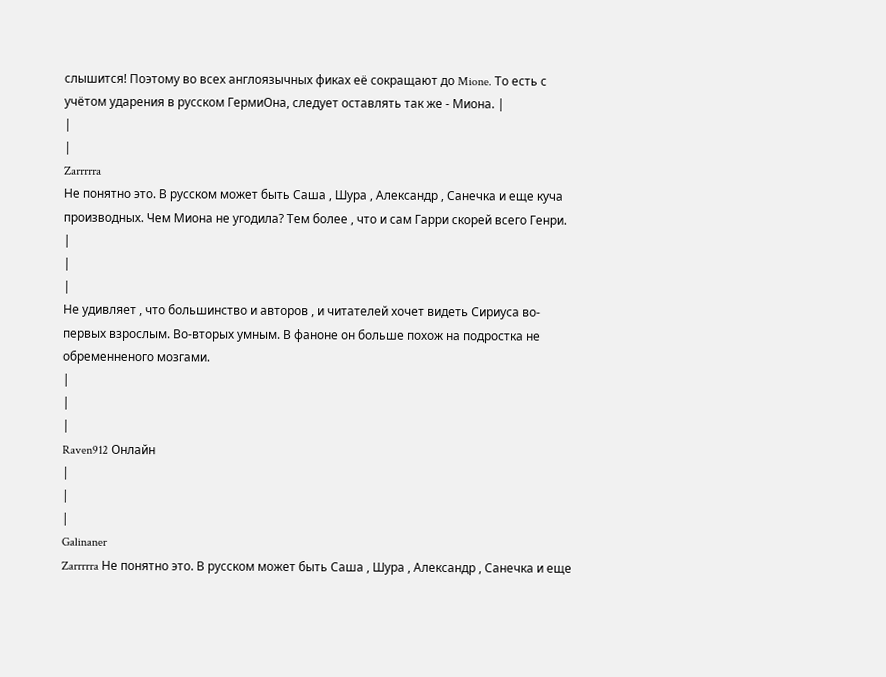слышится! Поэтому во всех англоязычных фиках её сокращают до Mione. То есть с учётом ударения в русском ГермиОна, следует оставлять так же - Миона. |
|
|
Zarrrrra
Не понятно это. В русском может быть Саша , Шура , Александр , Санечка и еще куча производных. Чем Миона не угодила? Тем более , что и сам Гарри скорей всего Генри. |
|
|
Не удивляет , что большинство и авторов , и читателей хочет видеть Сириуса во-первых взрослым. Во-вторых умным. В фаноне он больше похож на подростка не обременненого мозгами.
|
|
|
Raven912 Онлайн
|
|
|
Galinaner
Zarrrrra Не понятно это. В русском может быть Саша , Шура , Александр , Санечка и еще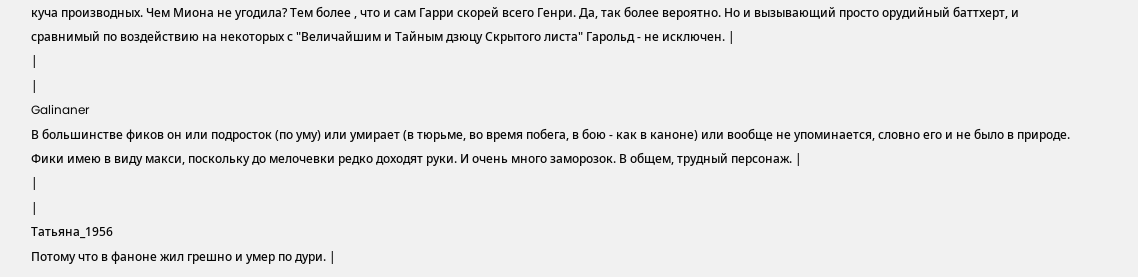куча производных. Чем Миона не угодила? Тем более , что и сам Гарри скорей всего Генри. Да, так более вероятно. Но и вызывающий просто орудийный баттхерт, и сравнимый по воздействию на некоторых с "Величайшим и Тайным дзюцу Скрытого листа" Гарольд - не исключен. |
|
|
Galinaner
В большинстве фиков он или подросток (по уму) или умирает (в тюрьме, во время побега, в бою - как в каноне) или вообще не упоминается, словно его и не было в природе. Фики имею в виду макси, поскольку до мелочевки редко доходят руки. И очень много заморозок. В общем, трудный персонаж. |
|
|
Татьяна_1956
Потому что в фаноне жил грешно и умер по дури. |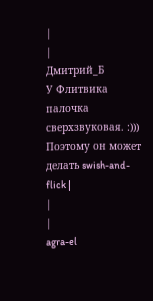|
|
Дмитрий_Б
У Флитвика палочка сверхзвуковая. :))) Поэтому он может делать swish-and-flick |
|
|
agra-el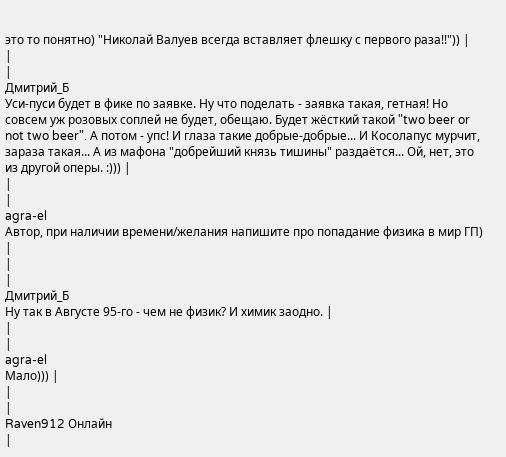это то понятно) "Николай Валуев всегда вставляет флешку с первого раза!!")) |
|
|
Дмитрий_Б
Уси-пуси будет в фике по заявке. Ну что поделать - заявка такая, гетная! Но совсем уж розовых соплей не будет, обещаю. Будет жёсткий такой "two beer or not two beer". А потом - упс! И глаза такие добрые-добрые... И Косолапус мурчит, зараза такая... А из мафона "добрейший князь тишины" раздаётся... Ой, нет, это из другой оперы. :))) |
|
|
agra-el
Автор, при наличии времени/желания напишите про попадание физика в мир ГП) |
|
|
Дмитрий_Б
Ну так в Августе 95-го - чем не физик? И химик заодно. |
|
|
agra-el
Мало))) |
|
|
Raven912 Онлайн
|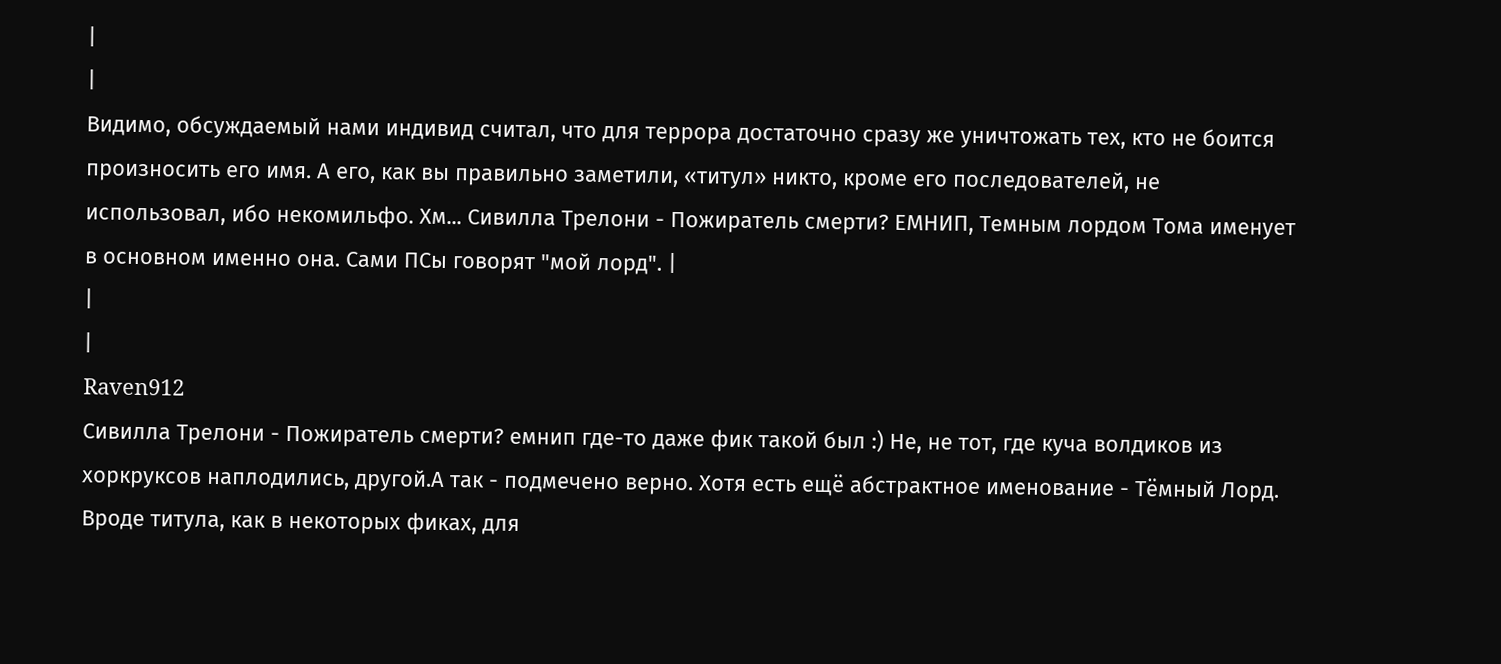|
|
Видимо, обсуждаемый нами индивид считал, что для террора достаточно сразу же уничтожать тех, кто не боится произносить его имя. А его, как вы правильно заметили, «титул» никто, кроме его последователей, не использовал, ибо некомильфо. Хм... Сивилла Трелони - Пожиратель смерти? ЕМНИП, Темным лордом Тома именует в основном именно она. Сами ПСы говорят "мой лорд". |
|
|
Raven912
Сивилла Трелони - Пожиратель смерти? емнип где-то даже фик такой был :) Не, не тот, где куча волдиков из хоркруксов наплодились, другой.А так - подмечено верно. Хотя есть ещё абстрактное именование - Тёмный Лорд. Вроде титула, как в некоторых фиках, для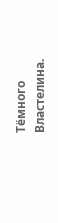Тёмного Властелина.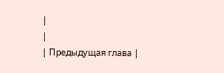|
|
| Предыдущая глава |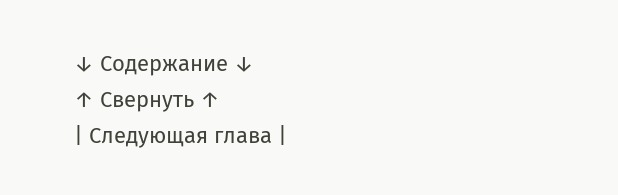↓ Содержание ↓
↑ Свернуть ↑
| Следующая глава |